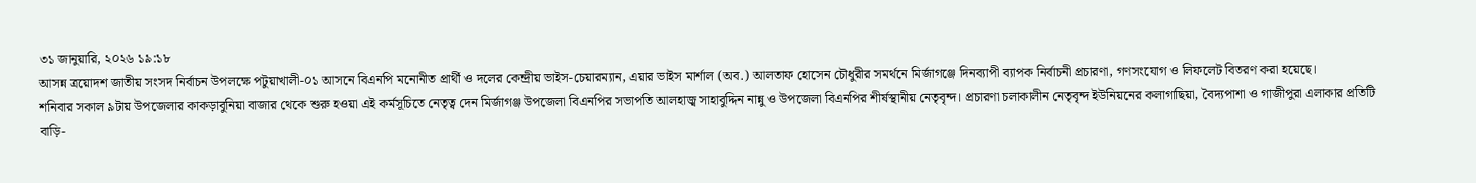৩১ জানুয়ারি, ২০২৬ ১৯:১৮
আসন্ন ত্রয়োদশ জাতীয় সংসদ নির্বাচন উপলক্ষে পটুয়াখালী-০১ আসনে বিএনপি মনোনীত প্রার্থী ও দলের কেন্দ্রীয় ভাইস-চেয়ারম্যান, এয়ার ভাইস মার্শাল (অব.) আলতাফ হোসেন চৌধুরীর সমর্থনে মির্জাগঞ্জে দিনব্যাপী ব্যাপক নির্বাচনী প্রচারণা, গণসংযোগ ও লিফলেট বিতরণ করা হয়েছে।
শনিবার সকাল ৯টায় উপজেলার কাকড়াবুনিয়া বাজার থেকে শুরু হওয়া এই কর্মসূচিতে নেতৃত্ব দেন মির্জাগঞ্জ উপজেলা বিএনপির সভাপতি আলহাজ্ব সাহাবুদ্দিন নান্নু ও উপজেলা বিএনপির শীর্ষস্থানীয় নেতৃবৃন্দ। প্রচারণা চলাকালীন নেতৃবৃন্দ ইউনিয়নের কলাগাছিয়া, বৈদ্যপাশা ও গাজীপুরা এলাকার প্রতিটি বাড়ি-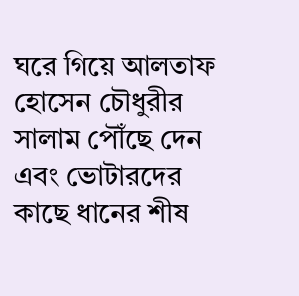ঘরে গিয়ে আলতাফ হোসেন চৌধুরীর সালাম পৌঁছে দেন এবং ভোটারদের কাছে ধানের শীষ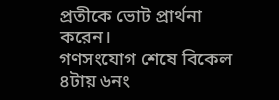প্রতীকে ভোট প্রার্থনা করেন।
গণসংযোগ শেষে বিকেল ৪টায় ৬নং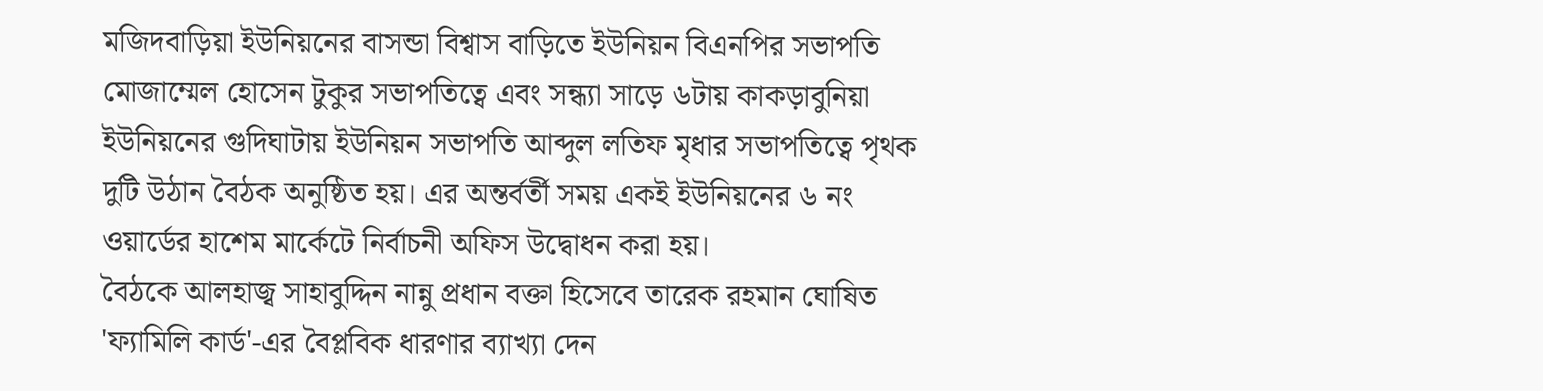মজিদবাড়িয়া ইউনিয়নের বাসন্ডা বিশ্বাস বাড়িতে ইউনিয়ন বিএনপির সভাপতি মোজাম্মেল হোসেন টুকুর সভাপতিত্বে এবং সন্ধ্যা সাড়ে ৬টায় কাকড়াবুনিয়া ইউনিয়নের গুদিঘাটায় ইউনিয়ন সভাপতি আব্দুল লতিফ মৃধার সভাপতিত্বে পৃথক দুটি উঠান বৈঠক অনুষ্ঠিত হয়। এর অন্তর্বর্তী সময় একই ইউনিয়নের ৬ নং ওয়ার্ডের হাশেম মার্কেটে নির্বাচনী অফিস উদ্বোধন করা হয়।
বৈঠকে আলহাজ্ব সাহাবুদ্দিন নান্নু প্রধান বক্তা হিসেবে তারেক রহমান ঘোষিত 'ফ্যামিলি কার্ড'-এর বৈপ্লবিক ধারণার ব্যাখ্যা দেন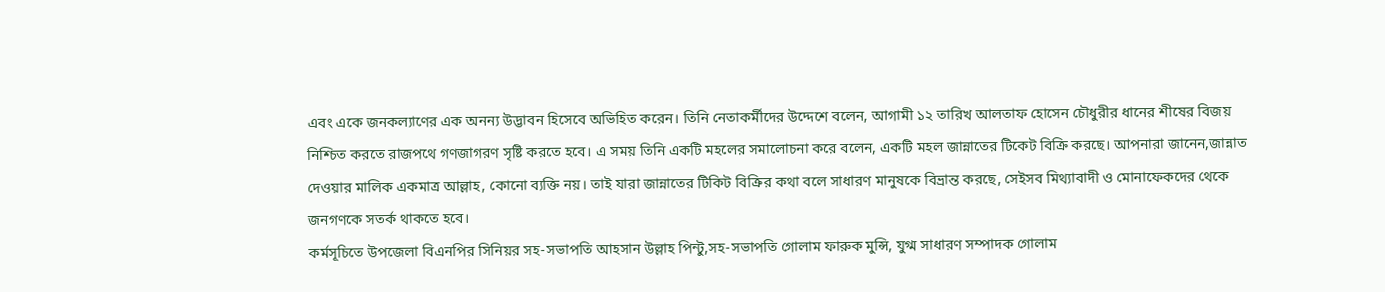এবং একে জনকল্যাণের এক অনন্য উদ্ভাবন হিসেবে অভিহিত করেন। তিনি নেতাকর্মীদের উদ্দেশে বলেন, আগামী ১২ তারিখ আলতাফ হোসেন চৌধুরীর ধানের শীষের বিজয় নিশ্চিত করতে রাজপথে গণজাগরণ সৃষ্টি করতে হবে। এ সময় তিনি একটি মহলের সমালোচনা করে বলেন, একটি মহল জান্নাতের টিকেট বিক্রি করছে। আপনারা জানেন,জান্নাত দেওয়ার মালিক একমাত্র আল্লাহ, কোনো ব্যক্তি নয়। তাই যারা জান্নাতের টিকিট বিক্রির কথা বলে সাধারণ মানুষকে বিভ্রান্ত করছে, সেইসব মিথ্যাবাদী ও মোনাফেকদের থেকে জনগণকে সতর্ক থাকতে হবে।
কর্মসূচিতে উপজেলা বিএনপির সিনিয়র সহ-সভাপতি আহসান উল্লাহ পিন্টু,সহ-সভাপতি গোলাম ফারুক মুন্সি, যুগ্ম সাধারণ সম্পাদক গোলাম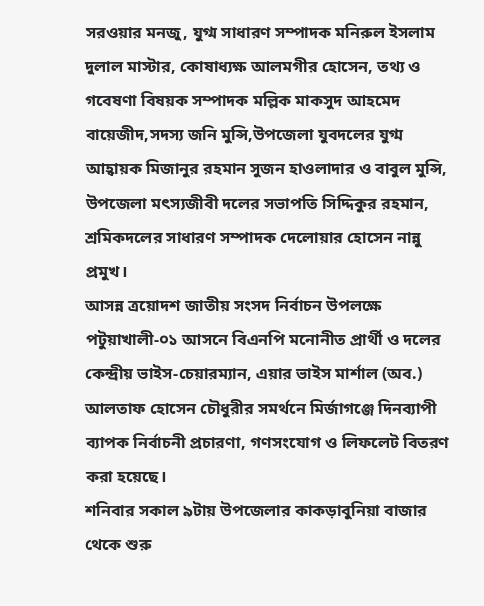সরওয়ার মনজু, যুগ্ম সাধারণ সম্পাদক মনিরুল ইসলাম দুলাল মাস্টার, কোষাধ্যক্ষ আলমগীর হোসেন, তথ্য ও গবেষণা বিষয়ক সম্পাদক মল্লিক মাকসুদ আহমেদ বায়েজীদ,সদস্য জনি মুন্সি,উপজেলা যুবদলের যুগ্ম আহ্বায়ক মিজানুর রহমান সুজন হাওলাদার ও বাবুল মুন্সি, উপজেলা মৎস্যজীবী দলের সভাপতি সিদ্দিকুর রহমান, শ্রমিকদলের সাধারণ সম্পাদক দেলোয়ার হোসেন নান্নু প্রমুখ।
আসন্ন ত্রয়োদশ জাতীয় সংসদ নির্বাচন উপলক্ষে পটুয়াখালী-০১ আসনে বিএনপি মনোনীত প্রার্থী ও দলের কেন্দ্রীয় ভাইস-চেয়ারম্যান, এয়ার ভাইস মার্শাল (অব.) আলতাফ হোসেন চৌধুরীর সমর্থনে মির্জাগঞ্জে দিনব্যাপী ব্যাপক নির্বাচনী প্রচারণা, গণসংযোগ ও লিফলেট বিতরণ করা হয়েছে।
শনিবার সকাল ৯টায় উপজেলার কাকড়াবুনিয়া বাজার থেকে শুরু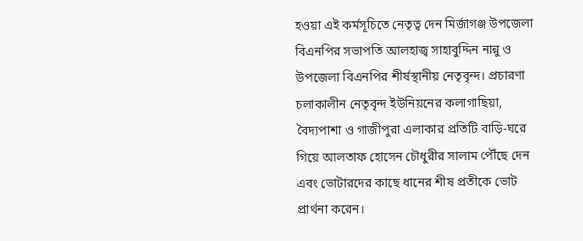হওয়া এই কর্মসূচিতে নেতৃত্ব দেন মির্জাগঞ্জ উপজেলা বিএনপির সভাপতি আলহাজ্ব সাহাবুদ্দিন নান্নু ও উপজেলা বিএনপির শীর্ষস্থানীয় নেতৃবৃন্দ। প্রচারণা চলাকালীন নেতৃবৃন্দ ইউনিয়নের কলাগাছিয়া, বৈদ্যপাশা ও গাজীপুরা এলাকার প্রতিটি বাড়ি-ঘরে গিয়ে আলতাফ হোসেন চৌধুরীর সালাম পৌঁছে দেন এবং ভোটারদের কাছে ধানের শীষ প্রতীকে ভোট প্রার্থনা করেন।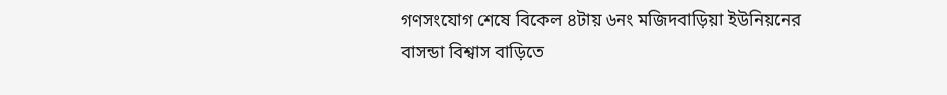গণসংযোগ শেষে বিকেল ৪টায় ৬নং মজিদবাড়িয়া ইউনিয়নের বাসন্ডা বিশ্বাস বাড়িতে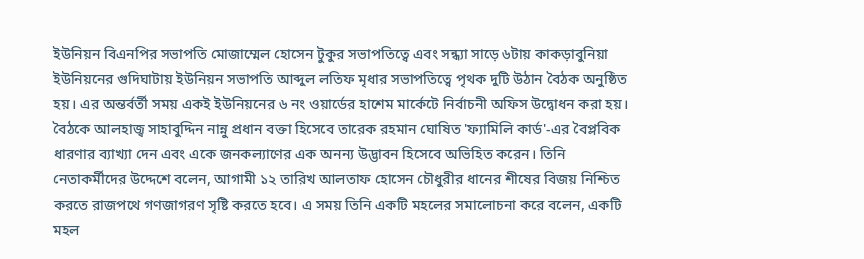ইউনিয়ন বিএনপির সভাপতি মোজাম্মেল হোসেন টুকুর সভাপতিত্বে এবং সন্ধ্যা সাড়ে ৬টায় কাকড়াবুনিয়া ইউনিয়নের গুদিঘাটায় ইউনিয়ন সভাপতি আব্দুল লতিফ মৃধার সভাপতিত্বে পৃথক দুটি উঠান বৈঠক অনুষ্ঠিত হয়। এর অন্তর্বর্তী সময় একই ইউনিয়নের ৬ নং ওয়ার্ডের হাশেম মার্কেটে নির্বাচনী অফিস উদ্বোধন করা হয়।
বৈঠকে আলহাজ্ব সাহাবুদ্দিন নান্নু প্রধান বক্তা হিসেবে তারেক রহমান ঘোষিত 'ফ্যামিলি কার্ড'-এর বৈপ্লবিক ধারণার ব্যাখ্যা দেন এবং একে জনকল্যাণের এক অনন্য উদ্ভাবন হিসেবে অভিহিত করেন। তিনি নেতাকর্মীদের উদ্দেশে বলেন, আগামী ১২ তারিখ আলতাফ হোসেন চৌধুরীর ধানের শীষের বিজয় নিশ্চিত করতে রাজপথে গণজাগরণ সৃষ্টি করতে হবে। এ সময় তিনি একটি মহলের সমালোচনা করে বলেন, একটি মহল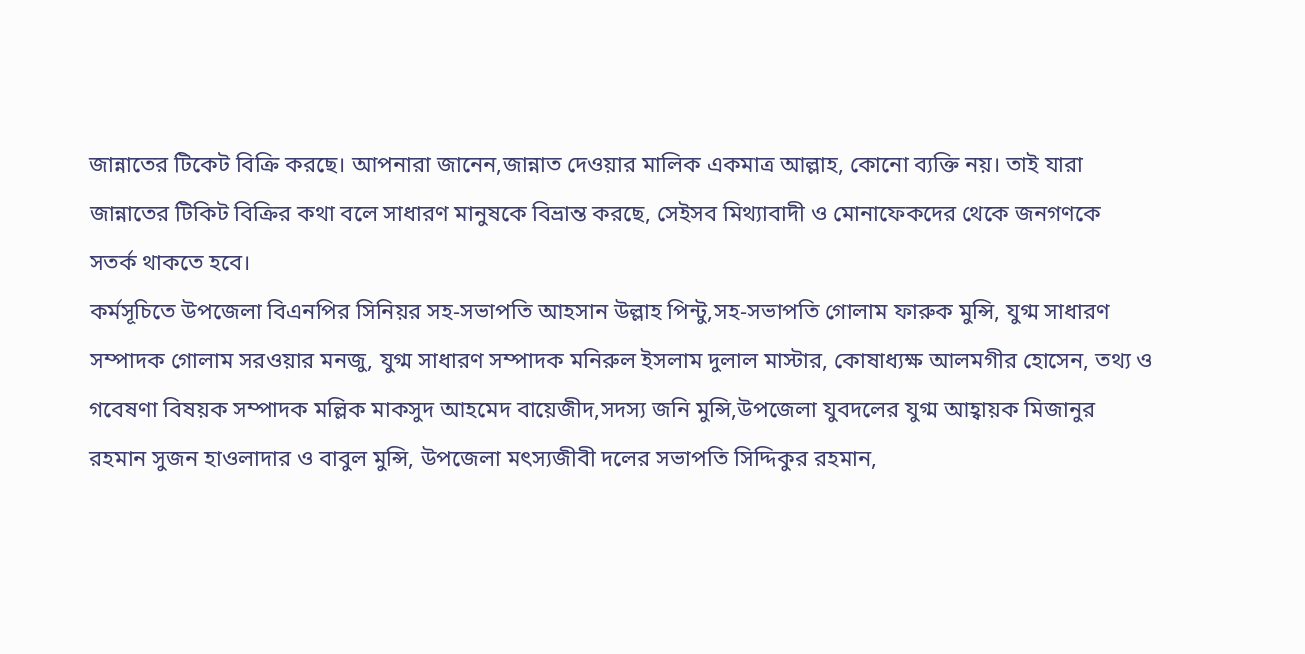জান্নাতের টিকেট বিক্রি করছে। আপনারা জানেন,জান্নাত দেওয়ার মালিক একমাত্র আল্লাহ, কোনো ব্যক্তি নয়। তাই যারা জান্নাতের টিকিট বিক্রির কথা বলে সাধারণ মানুষকে বিভ্রান্ত করছে, সেইসব মিথ্যাবাদী ও মোনাফেকদের থেকে জনগণকে সতর্ক থাকতে হবে।
কর্মসূচিতে উপজেলা বিএনপির সিনিয়র সহ-সভাপতি আহসান উল্লাহ পিন্টু,সহ-সভাপতি গোলাম ফারুক মুন্সি, যুগ্ম সাধারণ সম্পাদক গোলাম সরওয়ার মনজু, যুগ্ম সাধারণ সম্পাদক মনিরুল ইসলাম দুলাল মাস্টার, কোষাধ্যক্ষ আলমগীর হোসেন, তথ্য ও গবেষণা বিষয়ক সম্পাদক মল্লিক মাকসুদ আহমেদ বায়েজীদ,সদস্য জনি মুন্সি,উপজেলা যুবদলের যুগ্ম আহ্বায়ক মিজানুর রহমান সুজন হাওলাদার ও বাবুল মুন্সি, উপজেলা মৎস্যজীবী দলের সভাপতি সিদ্দিকুর রহমান,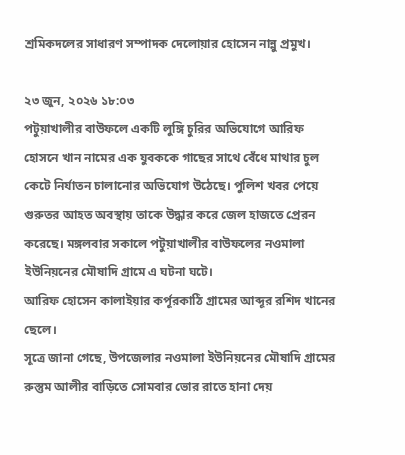শ্রমিকদলের সাধারণ সম্পাদক দেলোয়ার হোসেন নান্নু প্রমুখ।

২৩ জুন, ২০২৬ ১৮:০৩
পটুয়াখালীর বাউফলে একটি লুঙ্গি চুরির অভিযোগে আরিফ হোসনে খান নামের এক যুবককে গাছের সাথে বেঁধে মাথার চুল কেটে নির্যাতন চালানোর অভিযোগ উঠেছে। পুলিশ খবর পেয়ে গুরুতর আহত অবস্থায় তাকে উদ্ধার করে জেল হাজতে প্রেরন করেছে। মঙ্গলবার সকালে পটুয়াখালীর বাউফলের নওমালা ইউনিয়নের মৌষাদি গ্রামে এ ঘটনা ঘটে।
আরিফ হোসেন কালাইয়ার কর্পূরকাঠি গ্রামের আব্দূর রশিদ খানের ছেলে।
সূত্রে জানা গেছে, উপজেলার নওমালা ইউনিয়নের মৌষাদি গ্রামের রুস্তুম আলীর বাড়িতে সোমবার ভোর রাতে হানা দেয়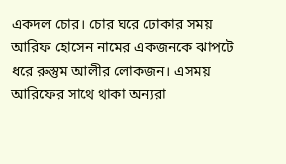একদল চোর। চোর ঘরে ঢোকার সময় আরিফ হোসেন নামের একজনকে ঝাপটে ধরে রুস্তুম আলীর লোকজন। এসময় আরিফের সাথে থাকা অন্যরা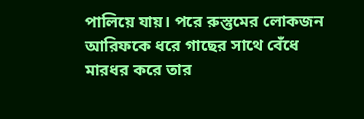পালিয়ে যায়। পরে রুস্তুমের লোকজন আরিফকে ধরে গাছের সাথে বেঁধে মারধর করে তার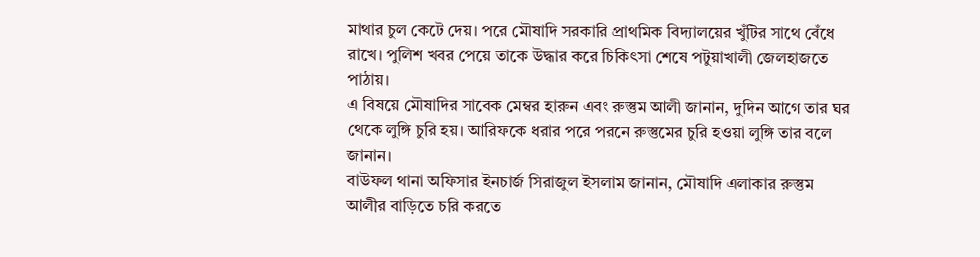মাথার চুল কেটে দেয়। পরে মৌষাদি সরকারি প্রাথমিক বিদ্যালয়ের খুঁটির সাথে বেঁধে রাখে। পুলিশ খবর পেয়ে তাকে উদ্ধার করে চিকিৎসা শেষে পটুয়াখালী জেলহাজতে পাঠায়।
এ বিষয়ে মৌষাদির সাবেক মেম্বর হারুন এবং রুস্তুম আলী জানান, দুদিন আগে তার ঘর থেকে লুঙ্গি চুরি হয়। আরিফকে ধরার পরে পরনে রুস্তুমের চুরি হওয়া লুঙ্গি তার বলে জানান।
বাউফল থানা অফিসার ইনচার্জ সিরাজুল ইসলাম জানান, মৌষাদি এলাকার রুস্তুম আলীর বাড়িতে চরি করতে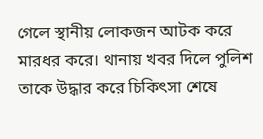গেলে স্থানীয় লোকজন আটক করে মারধর করে। থানায় খবর দিলে পুলিশ তাকে উদ্ধার করে চিকিৎসা শেষে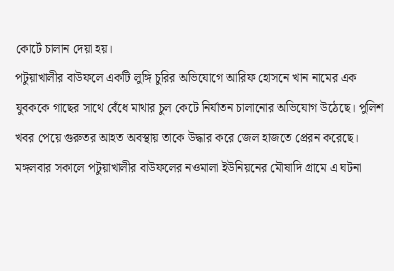কোর্টে চালান দেয়া হয়।
পটুয়াখালীর বাউফলে একটি লুঙ্গি চুরির অভিযোগে আরিফ হোসনে খান নামের এক যুবককে গাছের সাথে বেঁধে মাথার চুল কেটে নির্যাতন চালানোর অভিযোগ উঠেছে। পুলিশ খবর পেয়ে গুরুতর আহত অবস্থায় তাকে উদ্ধার করে জেল হাজতে প্রেরন করেছে। মঙ্গলবার সকালে পটুয়াখালীর বাউফলের নওমালা ইউনিয়নের মৌষাদি গ্রামে এ ঘটনা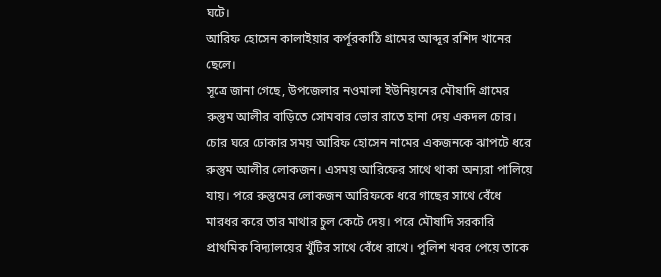ঘটে।
আরিফ হোসেন কালাইয়ার কর্পূরকাঠি গ্রামের আব্দূর রশিদ খানের ছেলে।
সূত্রে জানা গেছে, উপজেলার নওমালা ইউনিয়নের মৌষাদি গ্রামের রুস্তুম আলীর বাড়িতে সোমবার ভোর রাতে হানা দেয় একদল চোর। চোর ঘরে ঢোকার সময় আরিফ হোসেন নামের একজনকে ঝাপটে ধরে রুস্তুম আলীর লোকজন। এসময় আরিফের সাথে থাকা অন্যরা পালিয়ে যায়। পরে রুস্তুমের লোকজন আরিফকে ধরে গাছের সাথে বেঁধে মারধর করে তার মাথার চুল কেটে দেয়। পরে মৌষাদি সরকারি প্রাথমিক বিদ্যালয়ের খুঁটির সাথে বেঁধে রাখে। পুলিশ খবর পেয়ে তাকে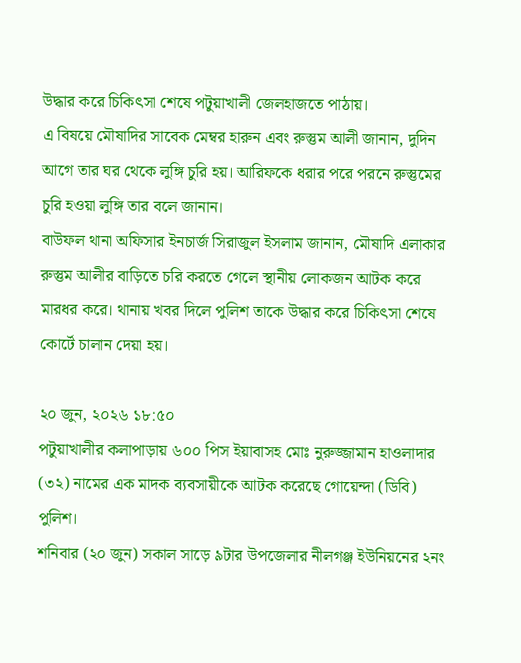উদ্ধার করে চিকিৎসা শেষে পটুয়াখালী জেলহাজতে পাঠায়।
এ বিষয়ে মৌষাদির সাবেক মেম্বর হারুন এবং রুস্তুম আলী জানান, দুদিন আগে তার ঘর থেকে লুঙ্গি চুরি হয়। আরিফকে ধরার পরে পরনে রুস্তুমের চুরি হওয়া লুঙ্গি তার বলে জানান।
বাউফল থানা অফিসার ইনচার্জ সিরাজুল ইসলাম জানান, মৌষাদি এলাকার রুস্তুম আলীর বাড়িতে চরি করতে গেলে স্থানীয় লোকজন আটক করে মারধর করে। থানায় খবর দিলে পুলিশ তাকে উদ্ধার করে চিকিৎসা শেষে কোর্টে চালান দেয়া হয়।

২০ জুন, ২০২৬ ১৮:৫০
পটুয়াখালীর কলাপাড়ায় ৬০০ পিস ইয়াবাসহ মোঃ নুরুজ্জামান হাওলাদার (৩২) নামের এক মাদক ব্যবসায়ীকে আটক করেছে গোয়েন্দা (ডিবি) পুলিশ।
শনিবার (২০ জুন) সকাল সাড়ে ৯টার উপজেলার নীলগঞ্জ ইউনিয়নের ২নং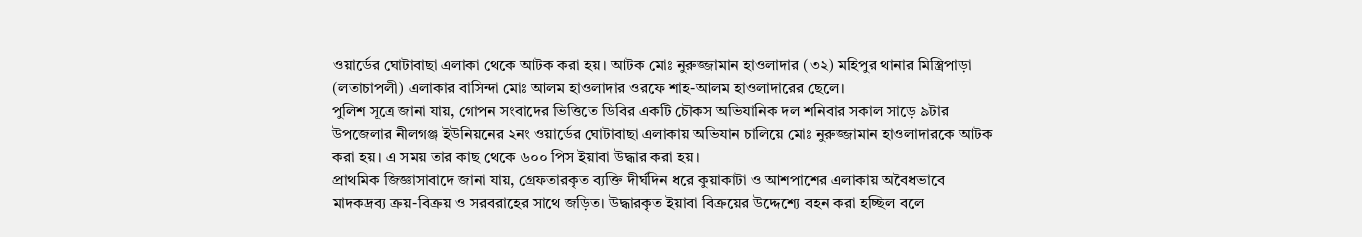ওয়ার্ডের ঘোটাবাছা এলাকা থেকে আটক করা হয়। আটক মোঃ নুরুজ্জামান হাওলাদার (৩২) মহিপুর থানার মিস্ত্রিপাড়া (লতাচাপলী) এলাকার বাসিন্দা মোঃ আলম হাওলাদার ওরফে শাহ-আলম হাওলাদারের ছেলে।
পুলিশ সূত্রে জানা যায়, গোপন সংবাদের ভিত্তিতে ডিবির একটি চৌকস অভিযানিক দল শনিবার সকাল সাড়ে ৯টার উপজেলার নীলগঞ্জ ইউনিয়নের ২নং ওয়ার্ডের ঘোটাবাছা এলাকায় অভিযান চালিয়ে মোঃ নুরুজ্জামান হাওলাদারকে আটক করা হয়। এ সময় তার কাছ থেকে ৬০০ পিস ইয়াবা উদ্ধার করা হয়।
প্রাথমিক জিজ্ঞাসাবাদে জানা যায়, গ্রেফতারকৃত ব্যক্তি দীর্ঘদিন ধরে কুয়াকাটা ও আশপাশের এলাকায় অবৈধভাবে মাদকদ্রব্য ক্রয়-বিক্রয় ও সরবরাহের সাথে জড়িত। উদ্ধারকৃত ইয়াবা বিক্রয়ের উদ্দেশ্যে বহন করা হচ্ছিল বলে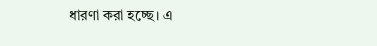ধারণা করা হচ্ছে। এ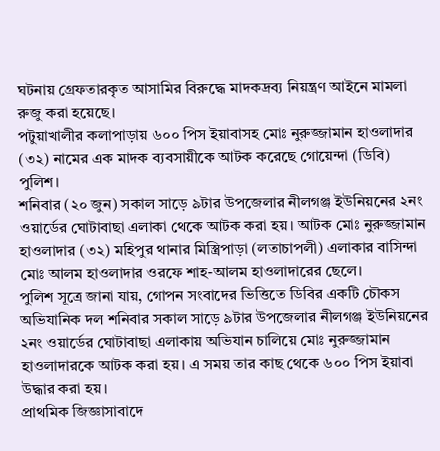ঘটনায় গ্রেফতারকৃত আসামির বিরুদ্ধে মাদকদ্রব্য নিয়ন্ত্রণ আইনে মামলা রুজু করা হয়েছে।
পটুয়াখালীর কলাপাড়ায় ৬০০ পিস ইয়াবাসহ মোঃ নুরুজ্জামান হাওলাদার (৩২) নামের এক মাদক ব্যবসায়ীকে আটক করেছে গোয়েন্দা (ডিবি) পুলিশ।
শনিবার (২০ জুন) সকাল সাড়ে ৯টার উপজেলার নীলগঞ্জ ইউনিয়নের ২নং ওয়ার্ডের ঘোটাবাছা এলাকা থেকে আটক করা হয়। আটক মোঃ নুরুজ্জামান হাওলাদার (৩২) মহিপুর থানার মিস্ত্রিপাড়া (লতাচাপলী) এলাকার বাসিন্দা মোঃ আলম হাওলাদার ওরফে শাহ-আলম হাওলাদারের ছেলে।
পুলিশ সূত্রে জানা যায়, গোপন সংবাদের ভিত্তিতে ডিবির একটি চৌকস অভিযানিক দল শনিবার সকাল সাড়ে ৯টার উপজেলার নীলগঞ্জ ইউনিয়নের ২নং ওয়ার্ডের ঘোটাবাছা এলাকায় অভিযান চালিয়ে মোঃ নুরুজ্জামান হাওলাদারকে আটক করা হয়। এ সময় তার কাছ থেকে ৬০০ পিস ইয়াবা উদ্ধার করা হয়।
প্রাথমিক জিজ্ঞাসাবাদে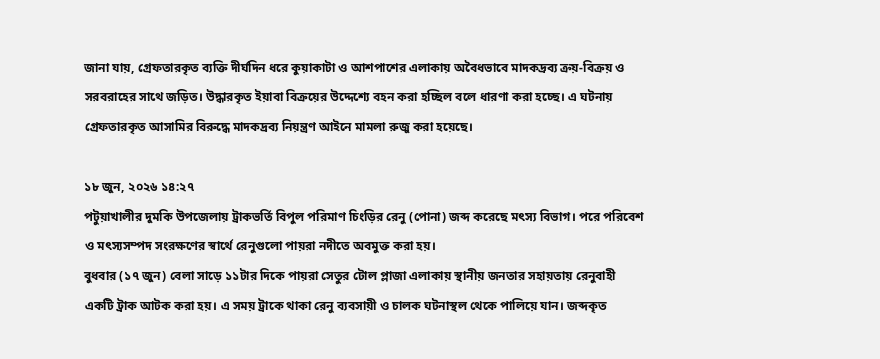জানা যায়, গ্রেফতারকৃত ব্যক্তি দীর্ঘদিন ধরে কুয়াকাটা ও আশপাশের এলাকায় অবৈধভাবে মাদকদ্রব্য ক্রয়-বিক্রয় ও সরবরাহের সাথে জড়িত। উদ্ধারকৃত ইয়াবা বিক্রয়ের উদ্দেশ্যে বহন করা হচ্ছিল বলে ধারণা করা হচ্ছে। এ ঘটনায় গ্রেফতারকৃত আসামির বিরুদ্ধে মাদকদ্রব্য নিয়ন্ত্রণ আইনে মামলা রুজু করা হয়েছে।

১৮ জুন, ২০২৬ ১৪:২৭
পটুয়াখালীর দুমকি উপজেলায় ট্রাকভর্তি বিপুল পরিমাণ চিংড়ির রেনু (পোনা) জব্দ করেছে মৎস্য বিভাগ। পরে পরিবেশ ও মৎস্যসম্পদ সংরক্ষণের স্বার্থে রেনুগুলো পায়রা নদীতে অবমুক্ত করা হয়।
বুধবার (১৭ জুন) বেলা সাড়ে ১১টার দিকে পায়রা সেতুর টোল প্লাজা এলাকায় স্থানীয় জনতার সহায়তায় রেনুবাহী একটি ট্রাক আটক করা হয়। এ সময় ট্রাকে থাকা রেনু ব্যবসায়ী ও চালক ঘটনাস্থল থেকে পালিয়ে যান। জব্দকৃত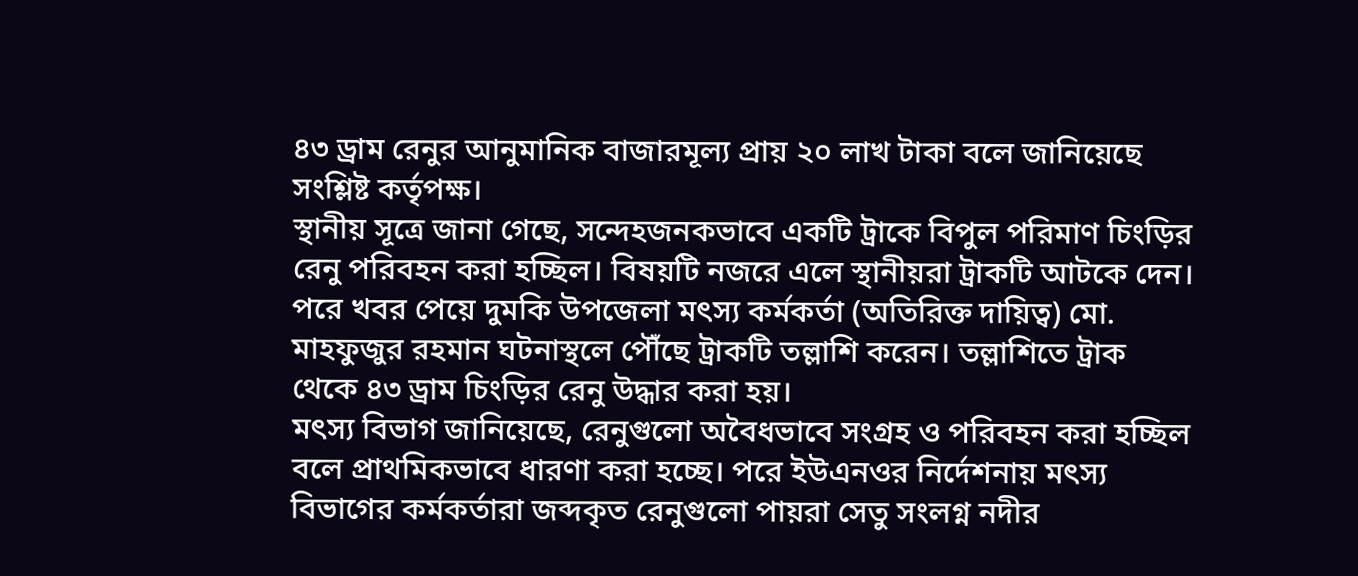৪৩ ড্রাম রেনুর আনুমানিক বাজারমূল্য প্রায় ২০ লাখ টাকা বলে জানিয়েছে সংশ্লিষ্ট কর্তৃপক্ষ।
স্থানীয় সূত্রে জানা গেছে, সন্দেহজনকভাবে একটি ট্রাকে বিপুল পরিমাণ চিংড়ির রেনু পরিবহন করা হচ্ছিল। বিষয়টি নজরে এলে স্থানীয়রা ট্রাকটি আটকে দেন। পরে খবর পেয়ে দুমকি উপজেলা মৎস্য কর্মকর্তা (অতিরিক্ত দায়িত্ব) মো. মাহফুজুর রহমান ঘটনাস্থলে পৌঁছে ট্রাকটি তল্লাশি করেন। তল্লাশিতে ট্রাক থেকে ৪৩ ড্রাম চিংড়ির রেনু উদ্ধার করা হয়।
মৎস্য বিভাগ জানিয়েছে, রেনুগুলো অবৈধভাবে সংগ্রহ ও পরিবহন করা হচ্ছিল বলে প্রাথমিকভাবে ধারণা করা হচ্ছে। পরে ইউএনওর নির্দেশনায় মৎস্য বিভাগের কর্মকর্তারা জব্দকৃত রেনুগুলো পায়রা সেতু সংলগ্ন নদীর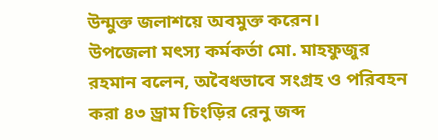উন্মুক্ত জলাশয়ে অবমুক্ত করেন।
উপজেলা মৎস্য কর্মকর্তা মো. মাহফুজুর রহমান বলেন, অবৈধভাবে সংগ্রহ ও পরিবহন করা ৪৩ ড্রাম চিংড়ির রেনু জব্দ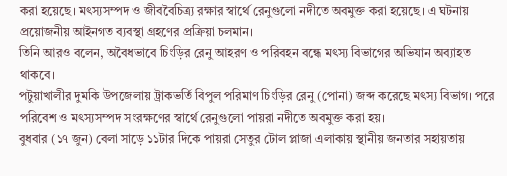করা হয়েছে। মৎস্যসম্পদ ও জীববৈচিত্র্য রক্ষার স্বার্থে রেনুগুলো নদীতে অবমুক্ত করা হয়েছে। এ ঘটনায় প্রয়োজনীয় আইনগত ব্যবস্থা গ্রহণের প্রক্রিয়া চলমান।
তিনি আরও বলেন, অবৈধভাবে চিংড়ির রেনু আহরণ ও পরিবহন বন্ধে মৎস্য বিভাগের অভিযান অব্যাহত থাকবে।
পটুয়াখালীর দুমকি উপজেলায় ট্রাকভর্তি বিপুল পরিমাণ চিংড়ির রেনু (পোনা) জব্দ করেছে মৎস্য বিভাগ। পরে পরিবেশ ও মৎস্যসম্পদ সংরক্ষণের স্বার্থে রেনুগুলো পায়রা নদীতে অবমুক্ত করা হয়।
বুধবার (১৭ জুন) বেলা সাড়ে ১১টার দিকে পায়রা সেতুর টোল প্লাজা এলাকায় স্থানীয় জনতার সহায়তায়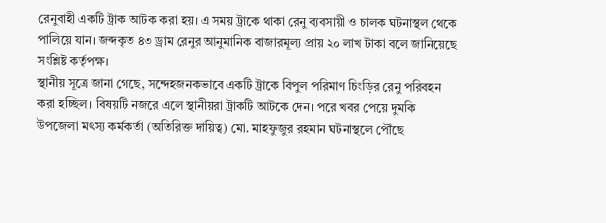রেনুবাহী একটি ট্রাক আটক করা হয়। এ সময় ট্রাকে থাকা রেনু ব্যবসায়ী ও চালক ঘটনাস্থল থেকে পালিয়ে যান। জব্দকৃত ৪৩ ড্রাম রেনুর আনুমানিক বাজারমূল্য প্রায় ২০ লাখ টাকা বলে জানিয়েছে সংশ্লিষ্ট কর্তৃপক্ষ।
স্থানীয় সূত্রে জানা গেছে, সন্দেহজনকভাবে একটি ট্রাকে বিপুল পরিমাণ চিংড়ির রেনু পরিবহন করা হচ্ছিল। বিষয়টি নজরে এলে স্থানীয়রা ট্রাকটি আটকে দেন। পরে খবর পেয়ে দুমকি উপজেলা মৎস্য কর্মকর্তা (অতিরিক্ত দায়িত্ব) মো. মাহফুজুর রহমান ঘটনাস্থলে পৌঁছে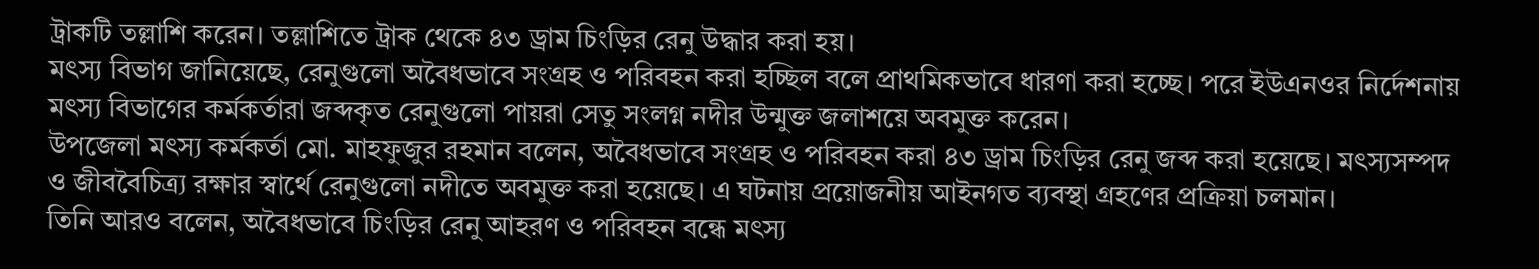ট্রাকটি তল্লাশি করেন। তল্লাশিতে ট্রাক থেকে ৪৩ ড্রাম চিংড়ির রেনু উদ্ধার করা হয়।
মৎস্য বিভাগ জানিয়েছে, রেনুগুলো অবৈধভাবে সংগ্রহ ও পরিবহন করা হচ্ছিল বলে প্রাথমিকভাবে ধারণা করা হচ্ছে। পরে ইউএনওর নির্দেশনায় মৎস্য বিভাগের কর্মকর্তারা জব্দকৃত রেনুগুলো পায়রা সেতু সংলগ্ন নদীর উন্মুক্ত জলাশয়ে অবমুক্ত করেন।
উপজেলা মৎস্য কর্মকর্তা মো. মাহফুজুর রহমান বলেন, অবৈধভাবে সংগ্রহ ও পরিবহন করা ৪৩ ড্রাম চিংড়ির রেনু জব্দ করা হয়েছে। মৎস্যসম্পদ ও জীববৈচিত্র্য রক্ষার স্বার্থে রেনুগুলো নদীতে অবমুক্ত করা হয়েছে। এ ঘটনায় প্রয়োজনীয় আইনগত ব্যবস্থা গ্রহণের প্রক্রিয়া চলমান।
তিনি আরও বলেন, অবৈধভাবে চিংড়ির রেনু আহরণ ও পরিবহন বন্ধে মৎস্য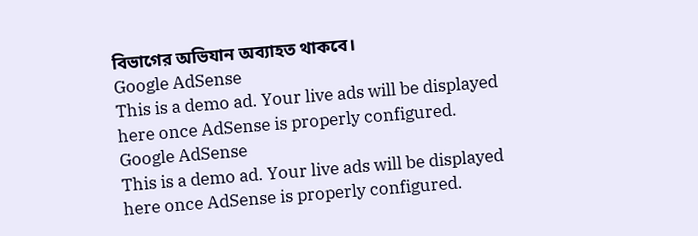বিভাগের অভিযান অব্যাহত থাকবে।
Google AdSense
This is a demo ad. Your live ads will be displayed here once AdSense is properly configured.
Google AdSense
This is a demo ad. Your live ads will be displayed here once AdSense is properly configured.